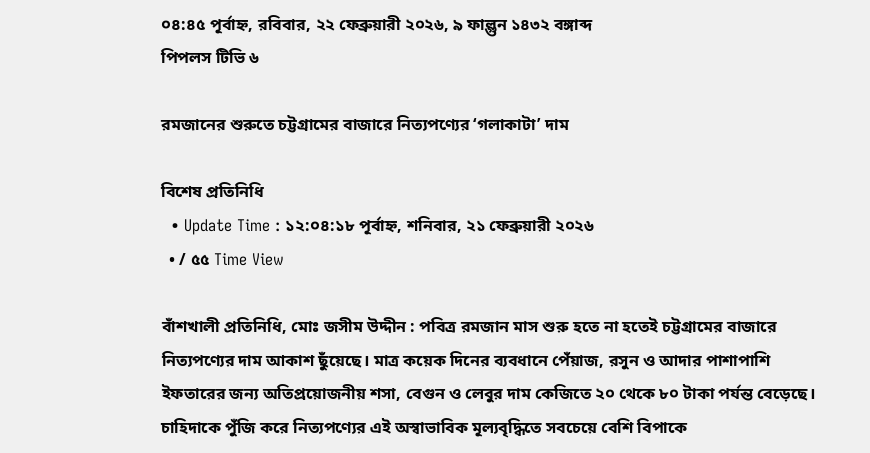০৪:৪৫ পূর্বাহ্ন, রবিবার, ২২ ফেব্রুয়ারী ২০২৬, ৯ ফাল্গুন ১৪৩২ বঙ্গাব্দ
পিপলস টিভি ৬

রমজানের শুরুতে চট্টগ্রামের বাজারে নিত্যপণ্যের ‘গলাকাটা’ দাম

বিশেষ প্রতিনিধি
  • Update Time : ১২:০৪:১৮ পূর্বাহ্ন, শনিবার, ২১ ফেব্রুয়ারী ২০২৬
  • / ৫৫ Time View

বাঁশখালী প্রতিনিধি, মোঃ জসীম উদ্দীন : পবিত্র রমজান মাস শুরু হতে না হতেই চট্টগ্রামের বাজারে নিত্যপণ্যের দাম আকাশ ছুঁয়েছে। মাত্র কয়েক দিনের ব্যবধানে পেঁয়াজ, রসুন ও আদার পাশাপাশি ইফতারের জন্য অতিপ্রয়োজনীয় শসা, বেগুন ও লেবুর দাম কেজিতে ২০ থেকে ৮০ টাকা পর্যন্ত বেড়েছে। চাহিদাকে পুঁজি করে নিত্যপণ্যের এই অস্বাভাবিক মূল্যবৃদ্ধিতে সবচেয়ে বেশি বিপাকে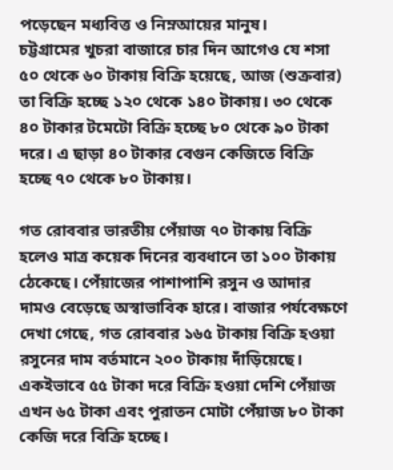পড়েছেন মধ্যবিত্ত ও নিম্নআয়ের মানুষ।
চট্টগ্রামের খুচরা বাজারে চার দিন আগেও যে শসা ৫০ থেকে ৬০ টাকায় বিক্রি হয়েছে, আজ (শুক্রবার) তা বিক্রি হচ্ছে ১২০ থেকে ১৪০ টাকায়। ৩০ থেকে ৪০ টাকার টমেটো বিক্রি হচ্ছে ৮০ থেকে ৯০ টাকা দরে। এ ছাড়া ৪০ টাকার বেগুন কেজিতে বিক্রি হচ্ছে ৭০ থেকে ৮০ টাকায়।

গত রোববার ভারতীয় পেঁয়াজ ৭০ টাকায় বিক্রি হলেও মাত্র কয়েক দিনের ব্যবধানে তা ১০০ টাকায় ঠেকেছে। পেঁয়াজের পাশাপাশি রসুন ও আদার দামও বেড়েছে অস্বাভাবিক হারে। বাজার পর্যবেক্ষণে দেখা গেছে, গত রোববার ১৬৫ টাকায় বিক্রি হওয়া রসুনের দাম বর্তমানে ২০০ টাকায় দাঁড়িয়েছে। একইভাবে ৫৫ টাকা দরে বিক্রি হওয়া দেশি পেঁয়াজ এখন ৬৫ টাকা এবং পুরাতন মোটা পেঁয়াজ ৮০ টাকা কেজি দরে বিক্রি হচ্ছে।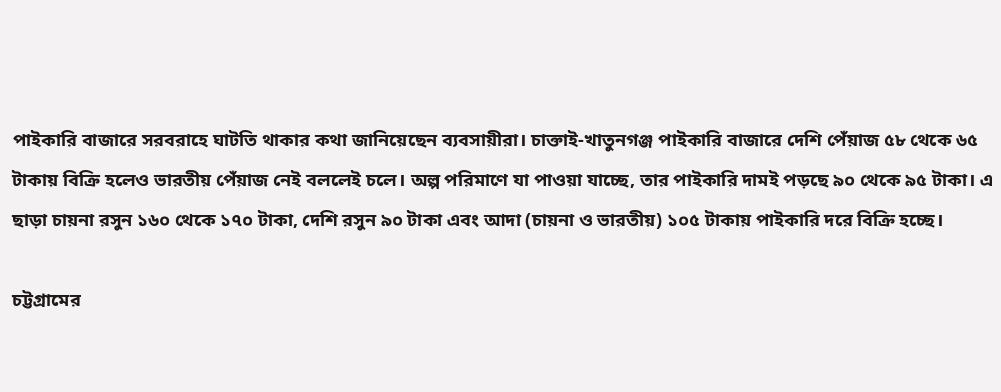পাইকারি বাজারে সরবরাহে ঘাটতি থাকার কথা জানিয়েছেন ব্যবসায়ীরা। চাক্তাই-খাতুনগঞ্জ পাইকারি বাজারে দেশি পেঁয়াজ ৫৮ থেকে ৬৫ টাকায় বিক্রি হলেও ভারতীয় পেঁয়াজ নেই বললেই চলে। অল্প পরিমাণে যা পাওয়া যাচ্ছে, তার পাইকারি দামই পড়ছে ৯০ থেকে ৯৫ টাকা। এ ছাড়া চায়না রসুন ১৬০ থেকে ১৭০ টাকা, দেশি রসুন ৯০ টাকা এবং আদা (চায়না ও ভারতীয়) ১০৫ টাকায় পাইকারি দরে বিক্রি হচ্ছে।

চট্টগ্রামের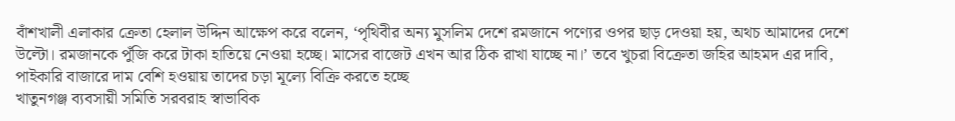বাঁশখালী এলাকার ক্রেতা হেলাল উদ্দিন আক্ষেপ করে বলেন, ‘পৃথিবীর অন্য মুসলিম দেশে রমজানে পণ্যের ওপর ছাড় দেওয়া হয়, অথচ আমাদের দেশে উল্টো। রমজানকে পুঁজি করে টাকা হাতিয়ে নেওয়া হচ্ছে। মাসের বাজেট এখন আর ঠিক রাখা যাচ্ছে না।’ তবে খুচরা বিক্রেতা জহির আহমদ এর দাবি, পাইকারি বাজারে দাম বেশি হওয়ায় তাদের চড়া মূল্যে বিক্রি করতে হচ্ছে
খাতুনগঞ্জ ব্যবসায়ী সমিতি সরবরাহ স্বাভাবিক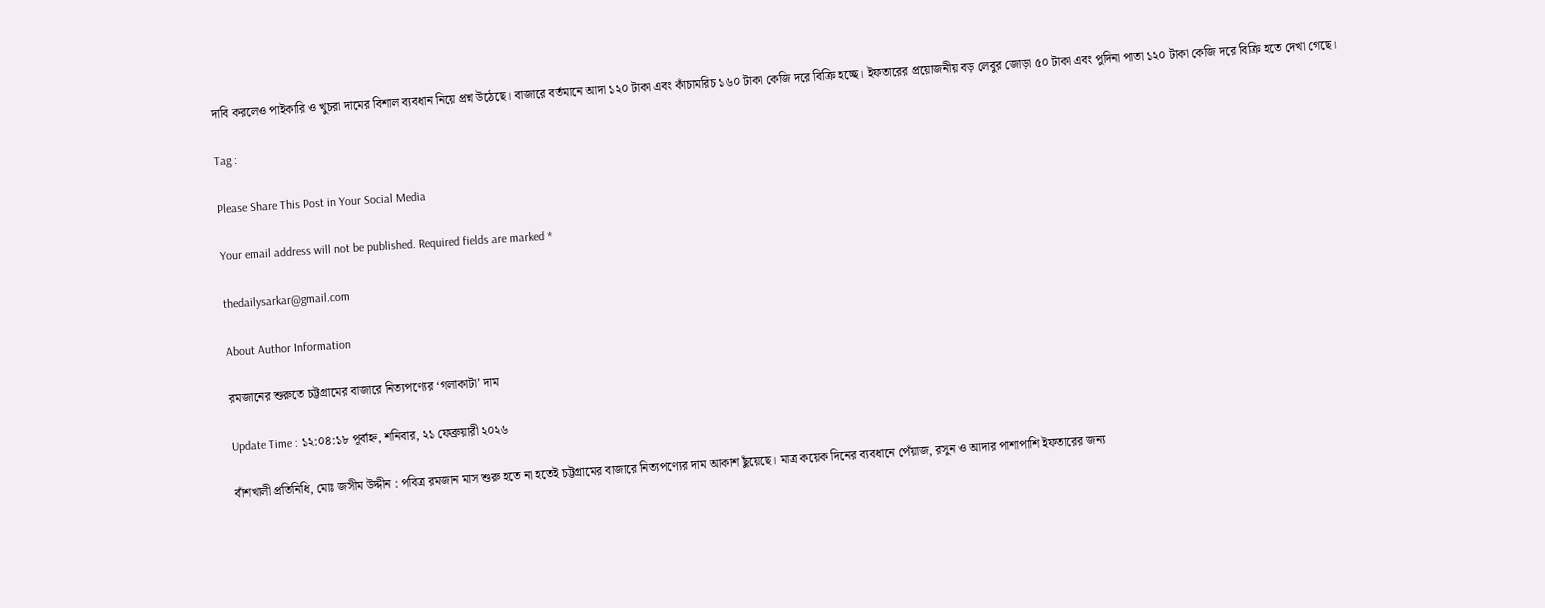দাবি করলেও পাইকারি ও খুচরা দামের বিশাল ব্যবধান নিয়ে প্রশ্ন উঠেছে। বাজারে বর্তমানে আদা ১২০ টাকা এবং কাঁচামরিচ ১৬০ টাকা কেজি দরে বিক্রি হচ্ছে। ইফতারের প্রয়োজনীয় বড় লেবুর জোড়া ৫০ টাকা এবং পুদিনা পাতা ১২০ টাকা কেজি দরে বিক্রি হতে দেখা গেছে।

Tag :

Please Share This Post in Your Social Media

Your email address will not be published. Required fields are marked *

thedailysarkar@gmail.com

About Author Information

রমজানের শুরুতে চট্টগ্রামের বাজারে নিত্যপণ্যের ‘গলাকাটা’ দাম

Update Time : ১২:০৪:১৮ পূর্বাহ্ন, শনিবার, ২১ ফেব্রুয়ারী ২০২৬

বাঁশখালী প্রতিনিধি, মোঃ জসীম উদ্দীন : পবিত্র রমজান মাস শুরু হতে না হতেই চট্টগ্রামের বাজারে নিত্যপণ্যের দাম আকাশ ছুঁয়েছে। মাত্র কয়েক দিনের ব্যবধানে পেঁয়াজ, রসুন ও আদার পাশাপাশি ইফতারের জন্য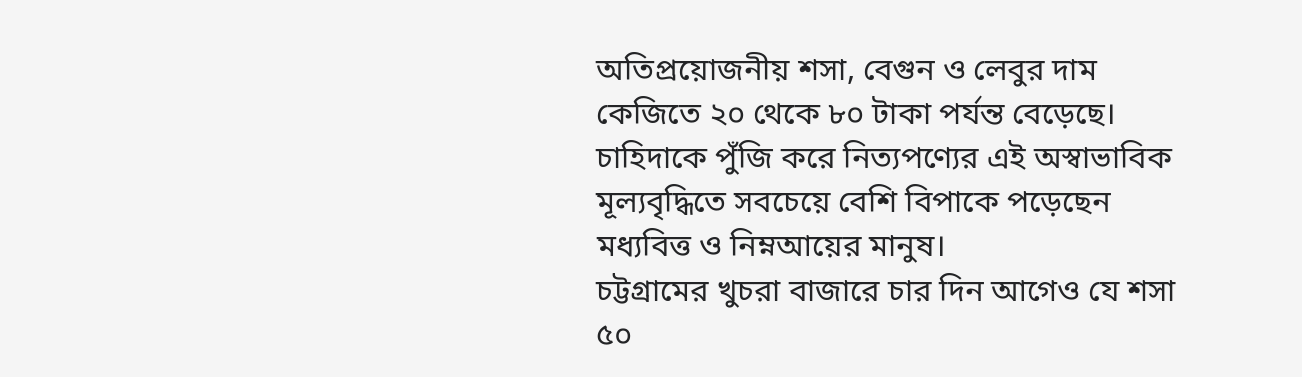অতিপ্রয়োজনীয় শসা, বেগুন ও লেবুর দাম কেজিতে ২০ থেকে ৮০ টাকা পর্যন্ত বেড়েছে। চাহিদাকে পুঁজি করে নিত্যপণ্যের এই অস্বাভাবিক মূল্যবৃদ্ধিতে সবচেয়ে বেশি বিপাকে পড়েছেন মধ্যবিত্ত ও নিম্নআয়ের মানুষ।
চট্টগ্রামের খুচরা বাজারে চার দিন আগেও যে শসা ৫০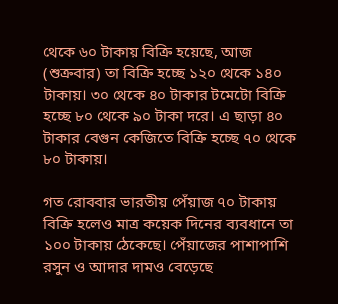থেকে ৬০ টাকায় বিক্রি হয়েছে, আজ (শুক্রবার) তা বিক্রি হচ্ছে ১২০ থেকে ১৪০ টাকায়। ৩০ থেকে ৪০ টাকার টমেটো বিক্রি হচ্ছে ৮০ থেকে ৯০ টাকা দরে। এ ছাড়া ৪০ টাকার বেগুন কেজিতে বিক্রি হচ্ছে ৭০ থেকে ৮০ টাকায়।

গত রোববার ভারতীয় পেঁয়াজ ৭০ টাকায় বিক্রি হলেও মাত্র কয়েক দিনের ব্যবধানে তা ১০০ টাকায় ঠেকেছে। পেঁয়াজের পাশাপাশি রসুন ও আদার দামও বেড়েছে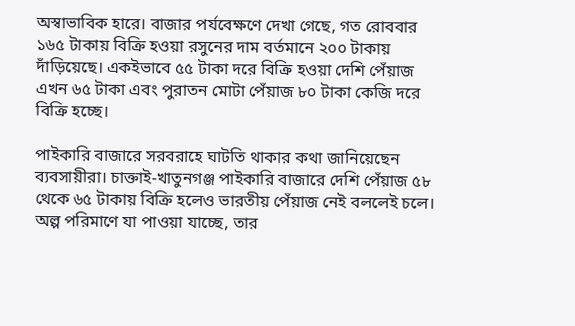অস্বাভাবিক হারে। বাজার পর্যবেক্ষণে দেখা গেছে, গত রোববার ১৬৫ টাকায় বিক্রি হওয়া রসুনের দাম বর্তমানে ২০০ টাকায় দাঁড়িয়েছে। একইভাবে ৫৫ টাকা দরে বিক্রি হওয়া দেশি পেঁয়াজ এখন ৬৫ টাকা এবং পুরাতন মোটা পেঁয়াজ ৮০ টাকা কেজি দরে বিক্রি হচ্ছে।

পাইকারি বাজারে সরবরাহে ঘাটতি থাকার কথা জানিয়েছেন ব্যবসায়ীরা। চাক্তাই-খাতুনগঞ্জ পাইকারি বাজারে দেশি পেঁয়াজ ৫৮ থেকে ৬৫ টাকায় বিক্রি হলেও ভারতীয় পেঁয়াজ নেই বললেই চলে। অল্প পরিমাণে যা পাওয়া যাচ্ছে, তার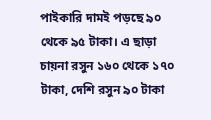পাইকারি দামই পড়ছে ৯০ থেকে ৯৫ টাকা। এ ছাড়া চায়না রসুন ১৬০ থেকে ১৭০ টাকা, দেশি রসুন ৯০ টাকা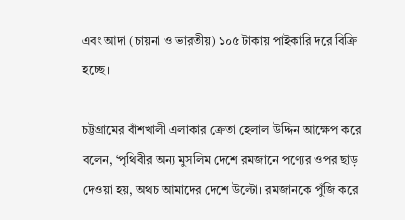এবং আদা (চায়না ও ভারতীয়) ১০৫ টাকায় পাইকারি দরে বিক্রি হচ্ছে।

চট্টগ্রামের বাঁশখালী এলাকার ক্রেতা হেলাল উদ্দিন আক্ষেপ করে বলেন, ‘পৃথিবীর অন্য মুসলিম দেশে রমজানে পণ্যের ওপর ছাড় দেওয়া হয়, অথচ আমাদের দেশে উল্টো। রমজানকে পুঁজি করে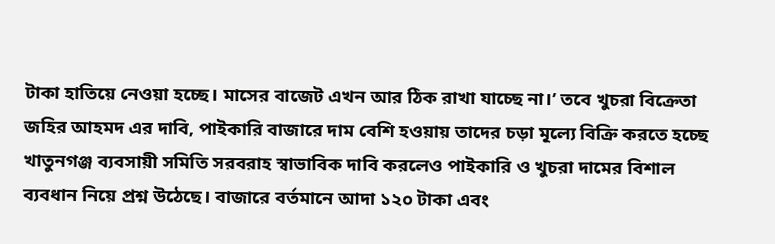টাকা হাতিয়ে নেওয়া হচ্ছে। মাসের বাজেট এখন আর ঠিক রাখা যাচ্ছে না।’ তবে খুচরা বিক্রেতা জহির আহমদ এর দাবি, পাইকারি বাজারে দাম বেশি হওয়ায় তাদের চড়া মূল্যে বিক্রি করতে হচ্ছে
খাতুনগঞ্জ ব্যবসায়ী সমিতি সরবরাহ স্বাভাবিক দাবি করলেও পাইকারি ও খুচরা দামের বিশাল ব্যবধান নিয়ে প্রশ্ন উঠেছে। বাজারে বর্তমানে আদা ১২০ টাকা এবং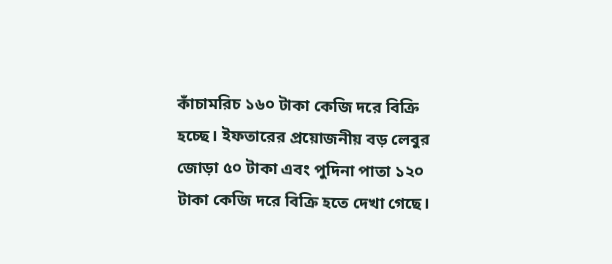কাঁচামরিচ ১৬০ টাকা কেজি দরে বিক্রি হচ্ছে। ইফতারের প্রয়োজনীয় বড় লেবুর জোড়া ৫০ টাকা এবং পুদিনা পাতা ১২০ টাকা কেজি দরে বিক্রি হতে দেখা গেছে।